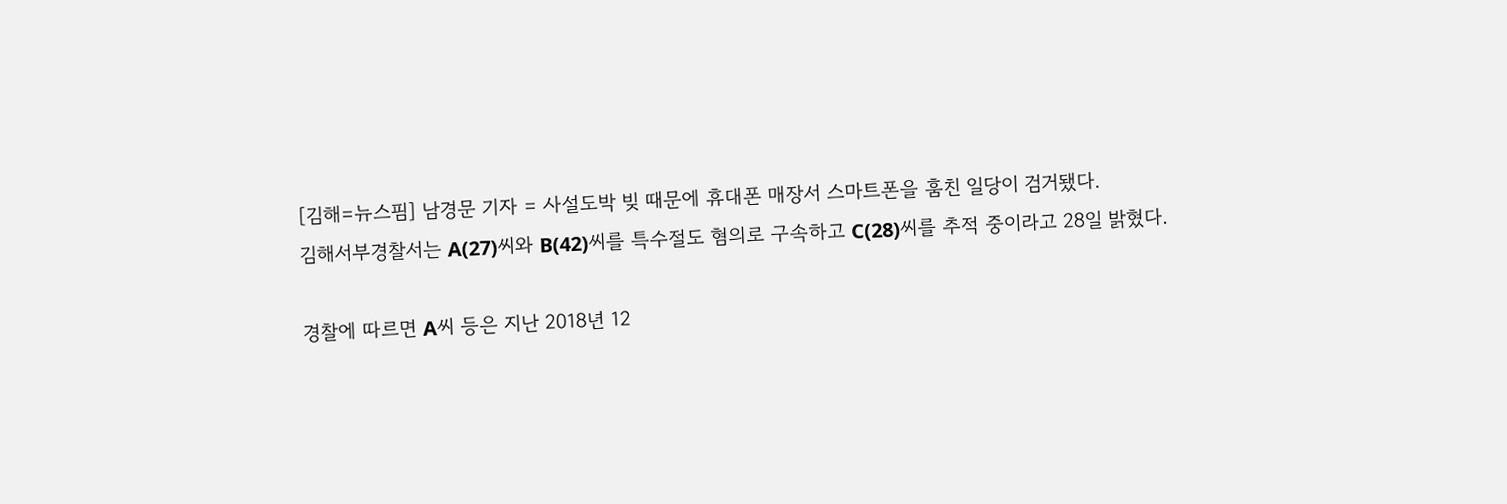[김해=뉴스핌] 남경문 기자 = 사설도박 빚 때문에 휴대폰 매장서 스마트폰을 훔친 일당이 검거됐다.
김해서부경찰서는 A(27)씨와 B(42)씨를 특수절도 혐의로 구속하고 C(28)씨를 추적 중이라고 28일 밝혔다.

경찰에 따르면 A씨 등은 지난 2018년 12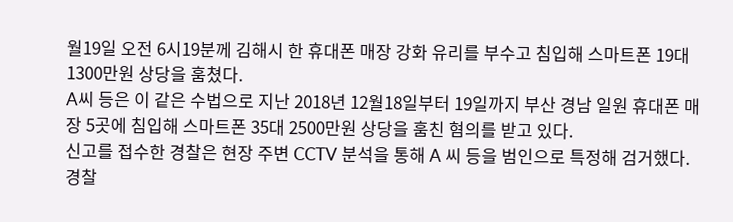월19일 오전 6시19분께 김해시 한 휴대폰 매장 강화 유리를 부수고 침입해 스마트폰 19대 1300만원 상당을 훔쳤다.
A씨 등은 이 같은 수법으로 지난 2018년 12월18일부터 19일까지 부산 경남 일원 휴대폰 매장 5곳에 침입해 스마트폰 35대 2500만원 상당을 훔친 혐의를 받고 있다.
신고를 접수한 경찰은 현장 주변 CCTV 분석을 통해 A 씨 등을 범인으로 특정해 검거했다.
경찰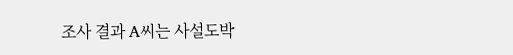조사 결과 A씨는 사설도박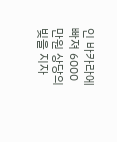인 바카라에 빠져 6000만원 상당의 빚을 지자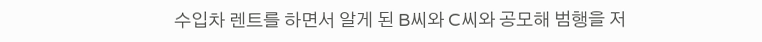수입차 렌트를 하면서 알게 된 B씨와 C씨와 공모해 범행을 저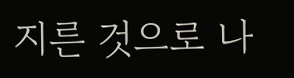지른 것으로 나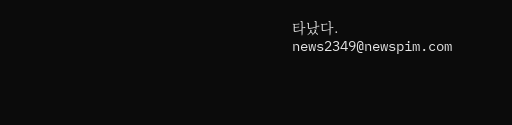타났다.
news2349@newspim.com